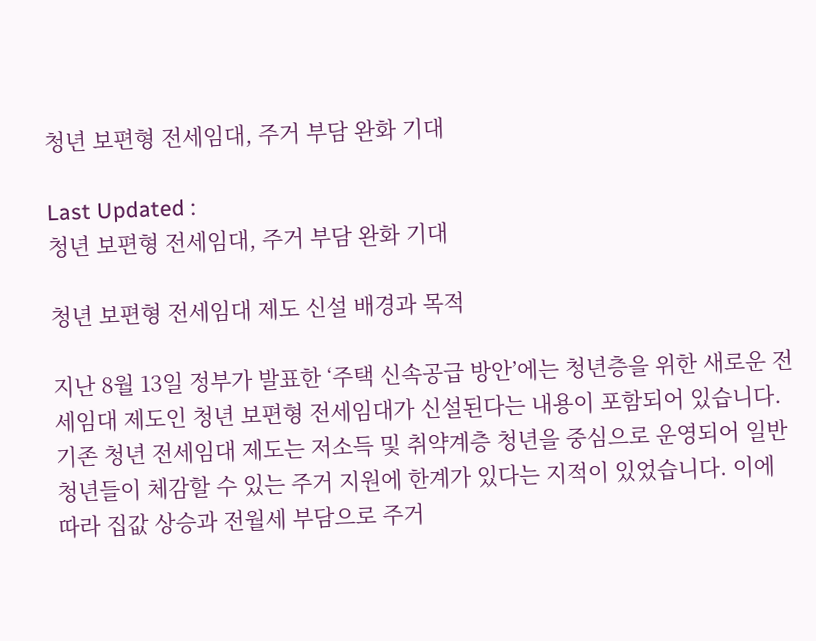청년 보편형 전세임대, 주거 부담 완화 기대

Last Updated :
청년 보편형 전세임대, 주거 부담 완화 기대

청년 보편형 전세임대 제도 신설 배경과 목적

지난 8월 13일 정부가 발표한 ‘주택 신속공급 방안’에는 청년층을 위한 새로운 전세임대 제도인 청년 보편형 전세임대가 신설된다는 내용이 포함되어 있습니다. 기존 청년 전세임대 제도는 저소득 및 취약계층 청년을 중심으로 운영되어 일반 청년들이 체감할 수 있는 주거 지원에 한계가 있다는 지적이 있었습니다. 이에 따라 집값 상승과 전월세 부담으로 주거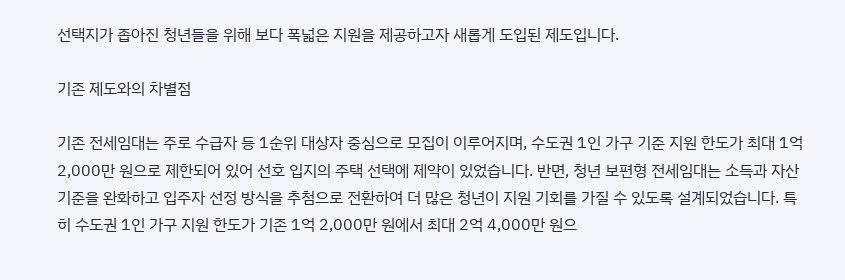선택지가 좁아진 청년들을 위해 보다 폭넓은 지원을 제공하고자 새롭게 도입된 제도입니다.

기존 제도와의 차별점

기존 전세임대는 주로 수급자 등 1순위 대상자 중심으로 모집이 이루어지며, 수도권 1인 가구 기준 지원 한도가 최대 1억 2,000만 원으로 제한되어 있어 선호 입지의 주택 선택에 제약이 있었습니다. 반면, 청년 보편형 전세임대는 소득과 자산 기준을 완화하고 입주자 선정 방식을 추첨으로 전환하여 더 많은 청년이 지원 기회를 가질 수 있도록 설계되었습니다. 특히 수도권 1인 가구 지원 한도가 기존 1억 2,000만 원에서 최대 2억 4,000만 원으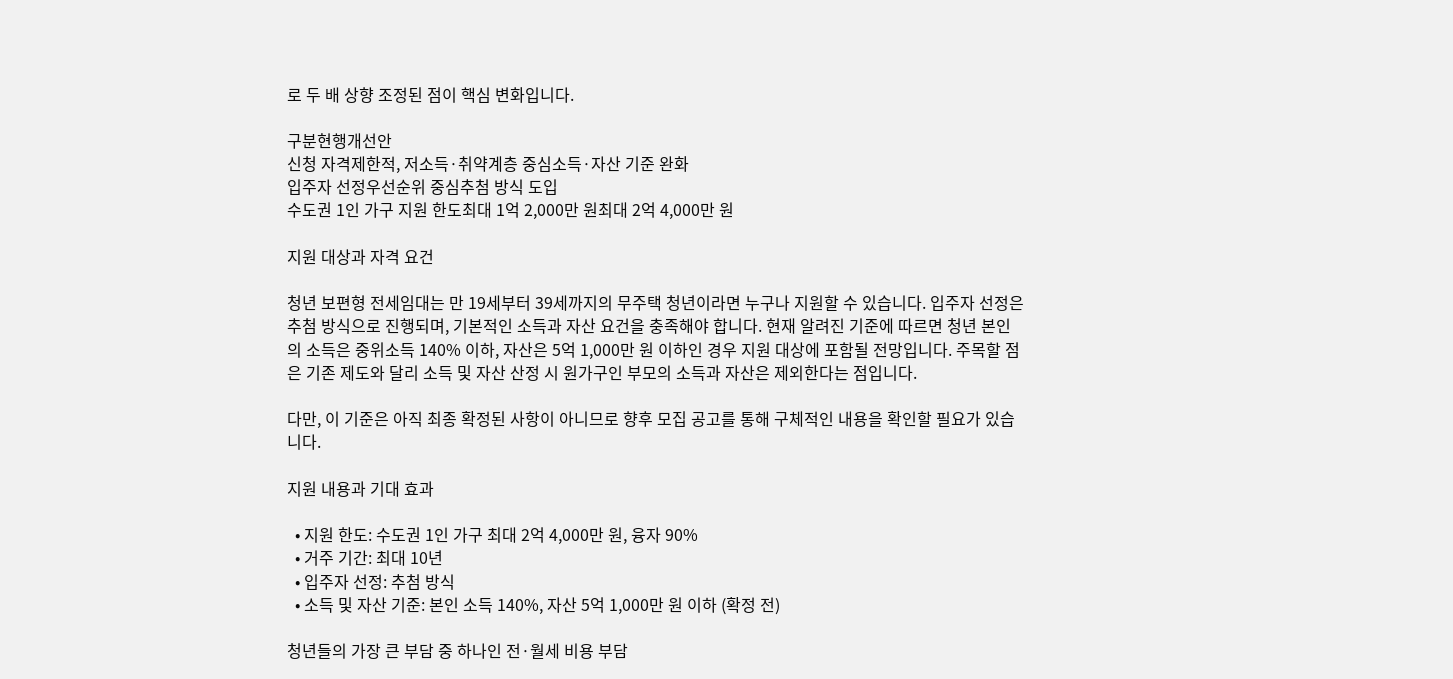로 두 배 상향 조정된 점이 핵심 변화입니다.

구분현행개선안
신청 자격제한적, 저소득·취약계층 중심소득·자산 기준 완화
입주자 선정우선순위 중심추첨 방식 도입
수도권 1인 가구 지원 한도최대 1억 2,000만 원최대 2억 4,000만 원

지원 대상과 자격 요건

청년 보편형 전세임대는 만 19세부터 39세까지의 무주택 청년이라면 누구나 지원할 수 있습니다. 입주자 선정은 추첨 방식으로 진행되며, 기본적인 소득과 자산 요건을 충족해야 합니다. 현재 알려진 기준에 따르면 청년 본인의 소득은 중위소득 140% 이하, 자산은 5억 1,000만 원 이하인 경우 지원 대상에 포함될 전망입니다. 주목할 점은 기존 제도와 달리 소득 및 자산 산정 시 원가구인 부모의 소득과 자산은 제외한다는 점입니다.

다만, 이 기준은 아직 최종 확정된 사항이 아니므로 향후 모집 공고를 통해 구체적인 내용을 확인할 필요가 있습니다.

지원 내용과 기대 효과

  • 지원 한도: 수도권 1인 가구 최대 2억 4,000만 원, 융자 90%
  • 거주 기간: 최대 10년
  • 입주자 선정: 추첨 방식
  • 소득 및 자산 기준: 본인 소득 140%, 자산 5억 1,000만 원 이하 (확정 전)

청년들의 가장 큰 부담 중 하나인 전·월세 비용 부담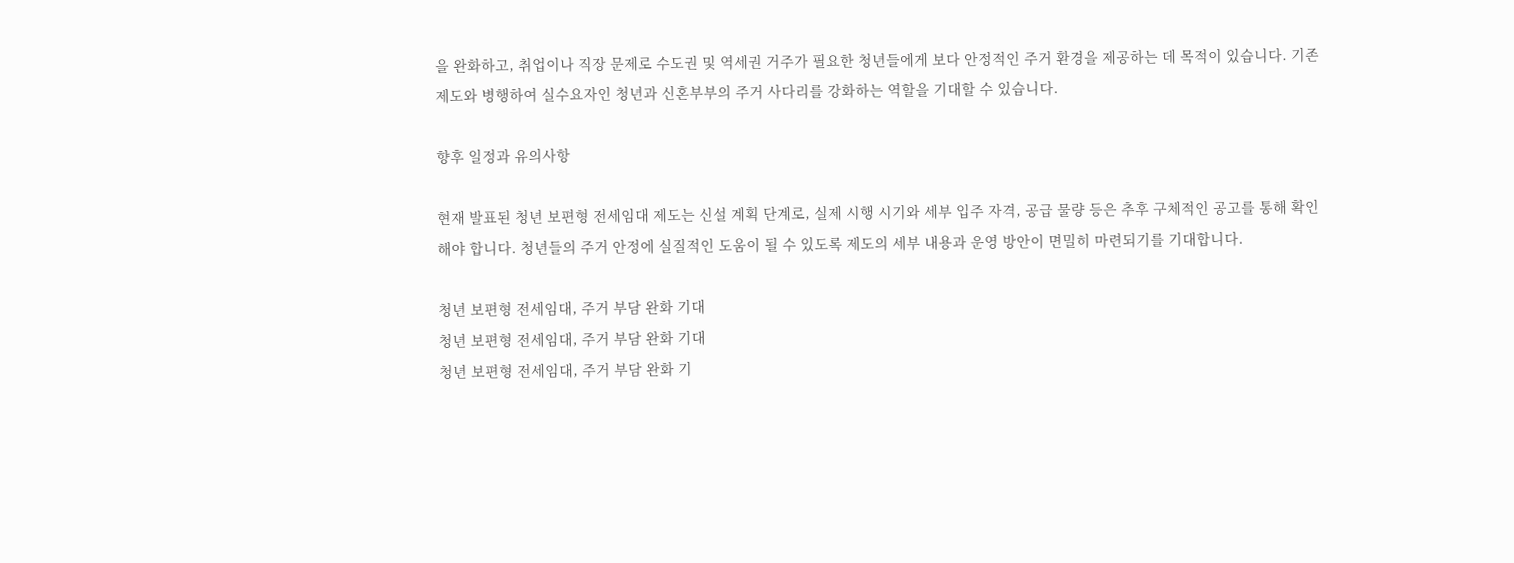을 완화하고, 취업이나 직장 문제로 수도권 및 역세권 거주가 필요한 청년들에게 보다 안정적인 주거 환경을 제공하는 데 목적이 있습니다. 기존 제도와 병행하여 실수요자인 청년과 신혼부부의 주거 사다리를 강화하는 역할을 기대할 수 있습니다.

향후 일정과 유의사항

현재 발표된 청년 보편형 전세임대 제도는 신설 계획 단계로, 실제 시행 시기와 세부 입주 자격, 공급 물량 등은 추후 구체적인 공고를 통해 확인해야 합니다. 청년들의 주거 안정에 실질적인 도움이 될 수 있도록 제도의 세부 내용과 운영 방안이 면밀히 마련되기를 기대합니다.

청년 보편형 전세임대, 주거 부담 완화 기대
청년 보편형 전세임대, 주거 부담 완화 기대
청년 보편형 전세임대, 주거 부담 완화 기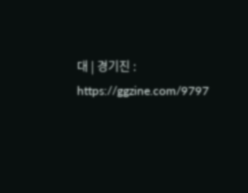대 | 경기진 : https://ggzine.com/9797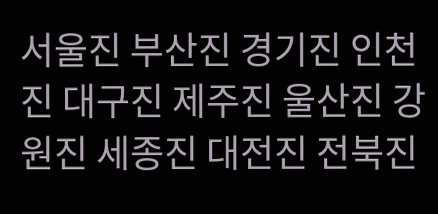서울진 부산진 경기진 인천진 대구진 제주진 울산진 강원진 세종진 대전진 전북진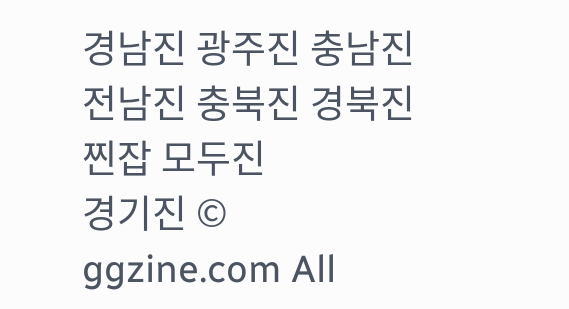경남진 광주진 충남진 전남진 충북진 경북진 찐잡 모두진
경기진 © ggzine.com All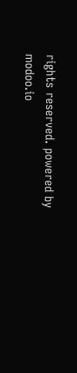rights reserved. powered by modoo.io